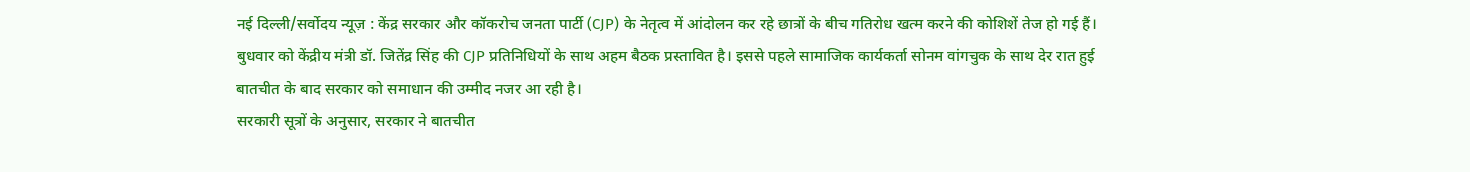नई दिल्ली/सर्वोदय न्यूज़ : केंद्र सरकार और कॉकरोच जनता पार्टी (CJP) के नेतृत्व में आंदोलन कर रहे छात्रों के बीच गतिरोध खत्म करने की कोशिशें तेज हो गई हैं। बुधवार को केंद्रीय मंत्री डॉ. जितेंद्र सिंह की CJP प्रतिनिधियों के साथ अहम बैठक प्रस्तावित है। इससे पहले सामाजिक कार्यकर्ता सोनम वांगचुक के साथ देर रात हुई बातचीत के बाद सरकार को समाधान की उम्मीद नजर आ रही है।
सरकारी सूत्रों के अनुसार, सरकार ने बातचीत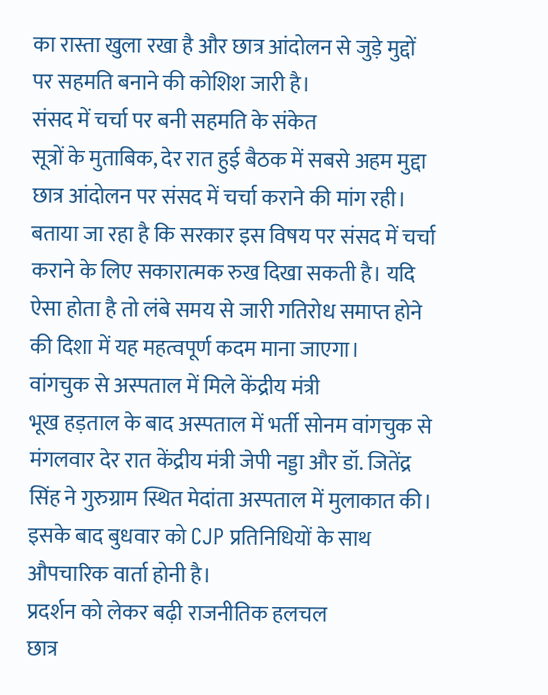का रास्ता खुला रखा है और छात्र आंदोलन से जुड़े मुद्दों पर सहमति बनाने की कोशिश जारी है।
संसद में चर्चा पर बनी सहमति के संकेत
सूत्रों के मुताबिक, देर रात हुई बैठक में सबसे अहम मुद्दा छात्र आंदोलन पर संसद में चर्चा कराने की मांग रही। बताया जा रहा है कि सरकार इस विषय पर संसद में चर्चा कराने के लिए सकारात्मक रुख दिखा सकती है। यदि ऐसा होता है तो लंबे समय से जारी गतिरोध समाप्त होने की दिशा में यह महत्वपूर्ण कदम माना जाएगा।
वांगचुक से अस्पताल में मिले केंद्रीय मंत्री
भूख हड़ताल के बाद अस्पताल में भर्ती सोनम वांगचुक से मंगलवार देर रात केंद्रीय मंत्री जेपी नड्डा और डॉ. जितेंद्र सिंह ने गुरुग्राम स्थित मेदांता अस्पताल में मुलाकात की। इसके बाद बुधवार को CJP प्रतिनिधियों के साथ औपचारिक वार्ता होनी है।
प्रदर्शन को लेकर बढ़ी राजनीतिक हलचल
छात्र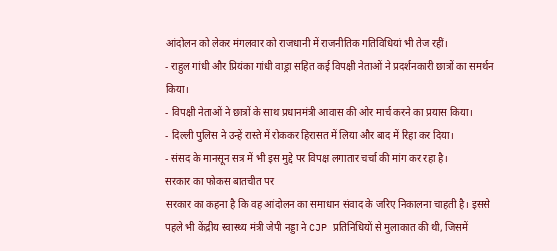आंदोलन को लेकर मंगलवार को राजधानी में राजनीतिक गतिविधियां भी तेज रहीं।
- राहुल गांधी और प्रियंका गांधी वाड्रा सहित कई विपक्षी नेताओं ने प्रदर्शनकारी छात्रों का समर्थन किया।
- विपक्षी नेताओं ने छात्रों के साथ प्रधानमंत्री आवास की ओर मार्च करने का प्रयास किया।
- दिल्ली पुलिस ने उन्हें रास्ते में रोककर हिरासत में लिया और बाद में रिहा कर दिया।
- संसद के मानसून सत्र में भी इस मुद्दे पर विपक्ष लगातार चर्चा की मांग कर रहा है।
सरकार का फोकस बातचीत पर
सरकार का कहना है कि वह आंदोलन का समाधान संवाद के जरिए निकालना चाहती है। इससे पहले भी केंद्रीय स्वास्थ्य मंत्री जेपी नड्डा ने CJP प्रतिनिधियों से मुलाकात की थी, जिसमें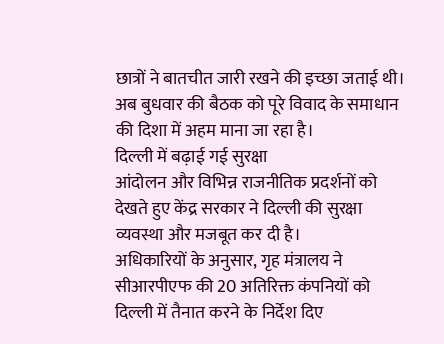छात्रों ने बातचीत जारी रखने की इच्छा जताई थी।
अब बुधवार की बैठक को पूरे विवाद के समाधान की दिशा में अहम माना जा रहा है।
दिल्ली में बढ़ाई गई सुरक्षा
आंदोलन और विभिन्न राजनीतिक प्रदर्शनों को देखते हुए केंद्र सरकार ने दिल्ली की सुरक्षा व्यवस्था और मजबूत कर दी है।
अधिकारियों के अनुसार, गृह मंत्रालय ने सीआरपीएफ की 20 अतिरिक्त कंपनियों को दिल्ली में तैनात करने के निर्देश दिए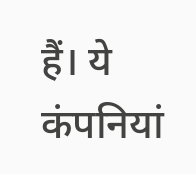हैं। ये कंपनियां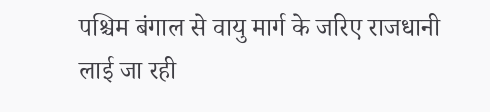पश्चिम बंगाल से वायु मार्ग के जरिए राजधानी लाई जा रही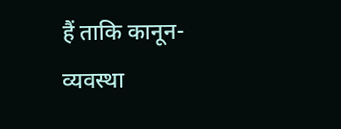हैं ताकि कानून-व्यवस्था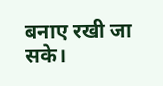बनाए रखी जा सके।